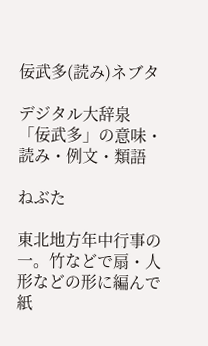佞武多(読み)ネブタ

デジタル大辞泉 「佞武多」の意味・読み・例文・類語

ねぶた

東北地方年中行事の一。竹などで扇・人形などの形に編んで紙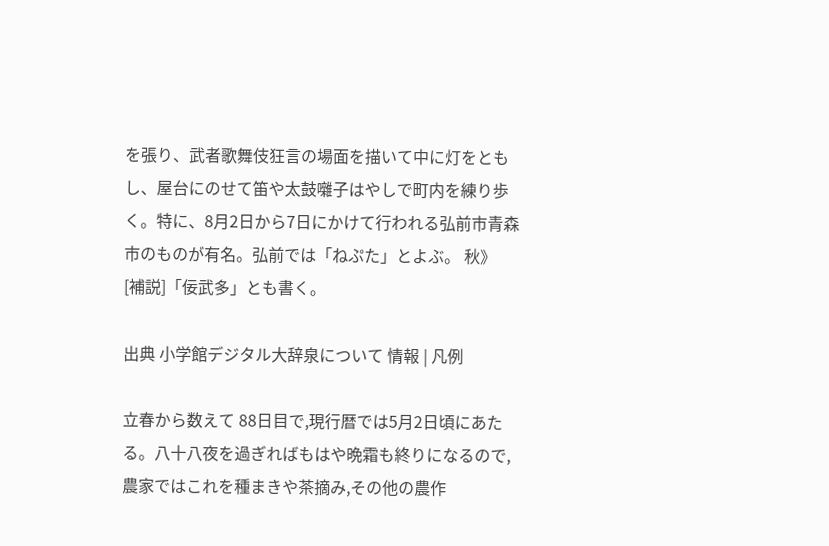を張り、武者歌舞伎狂言の場面を描いて中に灯をともし、屋台にのせて笛や太鼓囃子はやしで町内を練り歩く。特に、8月2日から7日にかけて行われる弘前市青森市のものが有名。弘前では「ねぷた」とよぶ。 秋》
[補説]「佞武多」とも書く。

出典 小学館デジタル大辞泉について 情報 | 凡例

立春から数えて 88日目で,現行暦では5月2日頃にあたる。八十八夜を過ぎればもはや晩霜も終りになるので,農家ではこれを種まきや茶摘み,その他の農作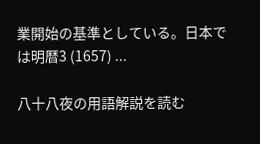業開始の基準としている。日本では明暦3 (1657) ...

八十八夜の用語解説を読む